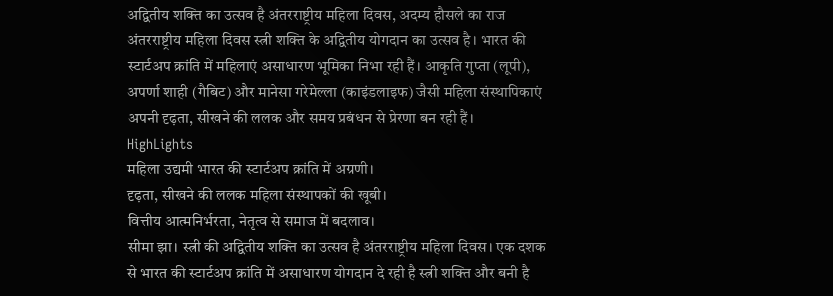अद्वितीय शक्ति का उत्सव है अंतरराष्ट्रीय महिला दिवस, अदम्य हौसले का राज
अंतरराष्ट्रीय महिला दिवस स्त्री शक्ति के अद्वितीय योगदान का उत्सव है। भारत की स्टार्टअप क्रांति में महिलाएं असाधारण भूमिका निभा रही हैं। आकृति गुप्ता (लूपी), अपर्णा शाही (गैबिट) और मानेसा गरेमेल्ला (काइंडलाइफ) जैसी महिला संस्थापिकाएं अपनी दृढ़ता, सीखने की ललक और समय प्रबंधन से प्रेरणा बन रही हैं।
HighLights
महिला उद्यमी भारत की स्टार्टअप क्रांति में अग्रणी।
दृढ़ता, सीखने की ललक महिला संस्थापकों की खूबी।
वित्तीय आत्मनिर्भरता, नेतृत्व से समाज में बदलाव।
सीमा झा। स्त्री की अद्वितीय शक्ति का उत्सव है अंतरराष्ट्रीय महिला दिवस। एक दशक से भारत की स्टार्टअप क्रांति में असाधारण योगदान दे रही है स्त्री शक्ति और बनी है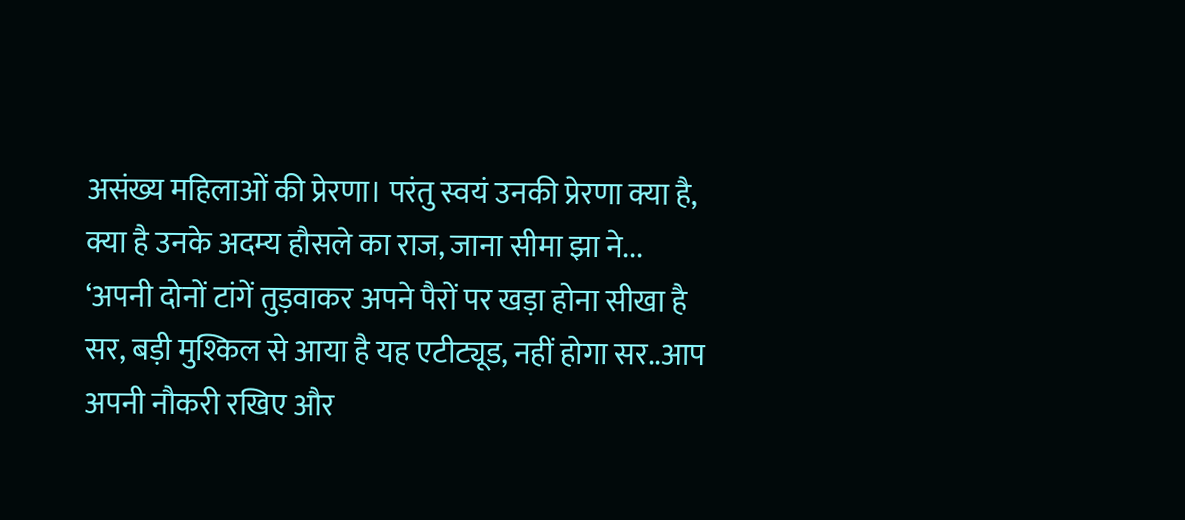असंख्य महिलाओं की प्रेरणा। परंतु स्वयं उनकी प्रेरणा क्या है, क्या है उनके अदम्य हौसले का राज, जाना सीमा झा ने...
‘अपनी दोनों टांगें तुड़वाकर अपने पैरों पर खड़ा होना सीखा है सर, बड़ी मुश्किल से आया है यह एटीट्यूड, नहीं होगा सर..आप अपनी नौकरी रखिए और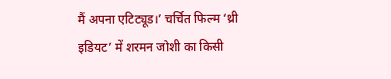मैं अपना एटिट्यूड।’ चर्चित फिल्म ‘थ्री इडियट’ में शरमन जोशी का किसी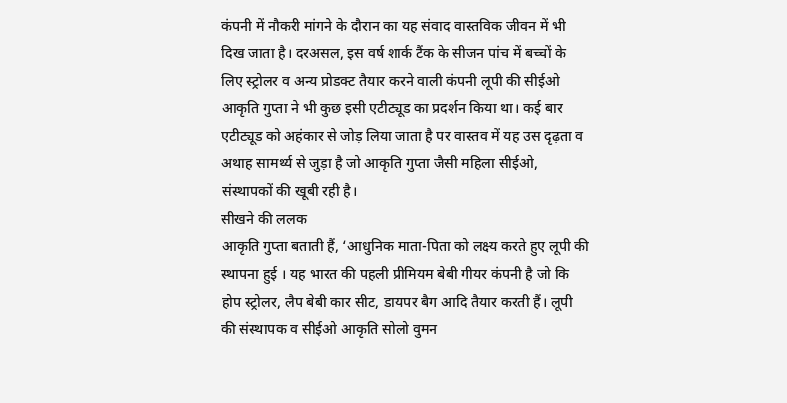कंपनी में नौकरी मांगने के दौरान का यह संवाद वास्तविक जीवन में भी दिख जाता है। दरअसल, इस वर्ष शार्क टैंक के सीजन पांच में बच्चों के लिए स्ट्रोलर व अन्य प्रोडक्ट तैयार करने वाली कंपनी लूपी की सीईओ आकृति गुप्ता ने भी कुछ इसी एटीट्यूड का प्रदर्शन किया था। कई बार एटीट्यूड को अहंकार से जोड़ लिया जाता है पर वास्तव में यह उस दृढ़ता व अथाह सामर्थ्य से जुड़ा है जो आकृति गुप्ता जैसी महिला सीईओ, संस्थापकों की खूबी रही है।
सीखने की ललक
आकृति गुप्ता बताती हैं, ‘आधुनिक माता-पिता को लक्ष्य करते हुए लूपी की स्थापना हुई । यह भारत की पहली प्रीमियम बेबी गीयर कंपनी है जो कि होप स्ट्रोलर, लैप बेबी कार सीट, डायपर बैग आदि तैयार करती हैं। लूपी की संस्थापक व सीईओ आकृति सोलो वुमन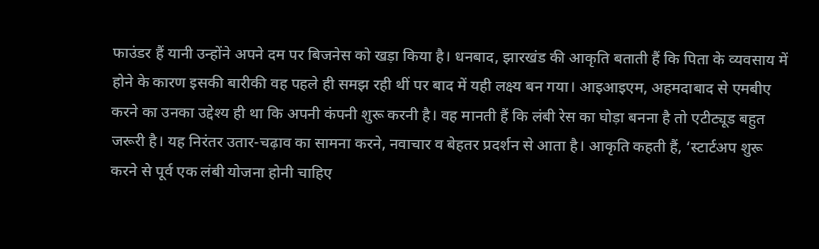फाउंडर हैं यानी उन्होंने अपने दम पर बिजनेस को खड़ा किया है। धनबाद, झारखंड की आकृति बताती हैं कि पिता के व्यवसाय में होने के कारण इसकी बारीकी वह पहले ही समझ रही थीं पर बाद में यही लक्ष्य बन गया। आइआइएम, अहमदाबाद से एमबीए करने का उनका उद्देश्य ही था कि अपनी कंपनी शुरू करनी है। वह मानती हैं कि लंबी रेस का घोड़ा बनना है तो एटीट्यूड बहुत जरूरी है। यह निरंतर उतार-चढ़ाव का सामना करने, नवाचार व बेहतर प्रदर्शन से आता है। आकृति कहती हैं, ‘स्टार्टअप शुरू करने से पूर्व एक लंबी योजना होनी चाहिए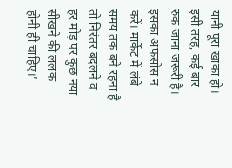यानी पूरा खाका हो। इसी तरह, कई बार रुक जाना जरूरी है। इसका अफसोस न करें। मार्केट में लंबे समय तक बने रहना है तो निरंतर बदलने व हर मोड़ पर कुछ नया सीखने की ललक होनी ही चाहिए।’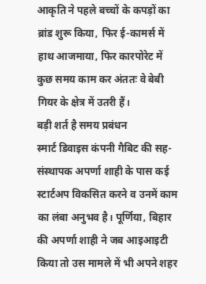आकृति ने पहले बच्चों के कपड़ों का ब्रांड शुरू किया, फिर ई-कामर्स में हाथ आजमाया, फिर कारपोरेट में कुछ समय काम कर अंततः वे बेबी गियर के क्षेत्र में उतरी हैं।
बड़ी शर्त है समय प्रबंधन
स्मार्ट डिवाइस कंपनी गैबिट की सह-संस्थापक अपर्णा शाही के पास कई स्टार्टअप विकसित करने व उनमें काम का लंबा अनुभव है। पूर्णिया, बिहार की अपर्णा शाही ने जब आइआइटी किया तो उस मामले में भी अपने शहर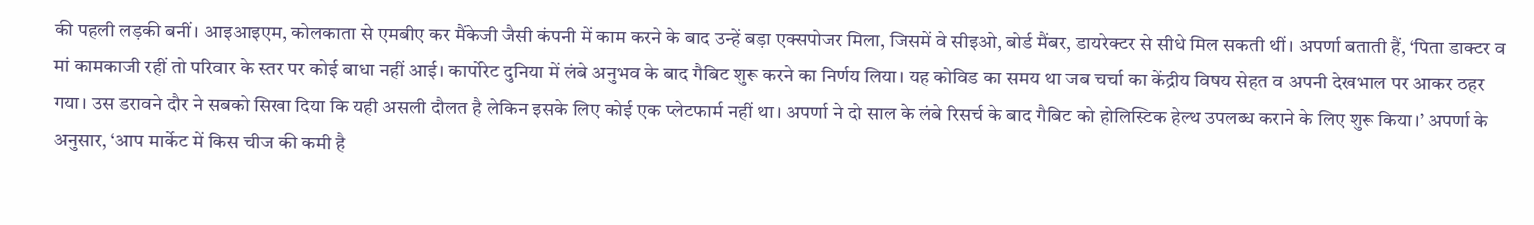की पहली लड़की बनीं। आइआइएम, कोलकाता से एमबीए कर मैंकेजी जैसी कंपनी में काम करने के बाद उन्हें बड़ा एक्सपोजर मिला, जिसमें वे सीइओ, बोर्ड मैंबर, डायरेक्टर से सीधे मिल सकती थीं। अपर्णा बताती हैं, ‘पिता डाक्टर व मां कामकाजी रहीं तो परिवार के स्तर पर कोई बाधा नहीं आई। कार्पोरेट दुनिया में लंबे अनुभव के बाद गैबिट शुरू करने का निर्णय लिया। यह कोविड का समय था जब चर्चा का केंद्रीय विषय सेहत व अपनी देखभाल पर आकर ठहर गया। उस डरावने दौर ने सबको सिखा दिया कि यही असली दौलत है लेकिन इसके लिए कोई एक प्लेटफार्म नहीं था। अपर्णा ने दो साल के लंबे रिसर्च के बाद गैबिट को होलिस्टिक हेल्थ उपलब्ध कराने के लिए शुरू किया।’ अपर्णा के अनुसार, ‘आप मार्केट में किस चीज की कमी है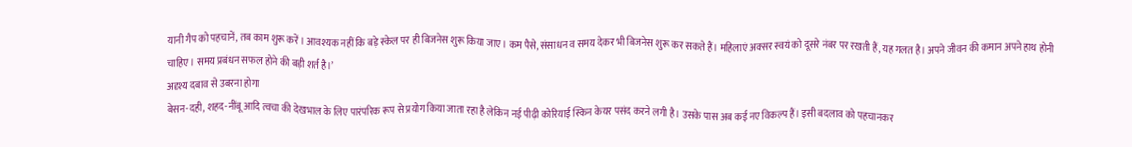यानी गैप को पहचानें, तब काम शुरू करें। आवश्यक नहीं कि बड़े स्केल पर ही बिजनेस शुरू किया जाए। कम पैसे, संसाधन व समय देकर भी बिजनेस शुरू कर सकते हैं। महिलाएं अक्सर स्वयं को दूसरे नंबर पर रखती हैं, यह गलत है। अपने जीवन की कमान अपने हाथ होनी चाहिए। समय प्रबंधन सफल होने की बड़ी शर्त है।’
अदृश्य दबाव से उबरना होगा
बेसन-दही, शहद-नींबू आदि त्वचा की देखभाल के लिए पारंपरिक रूप से प्रयोग किया जाता रहा है लेकिन नई पीढ़ी कोरियाई स्किन केयर पसंद करने लगी है। उसके पास अब कई नए विकल्प हैं। इसी बदलाव को पहचानकर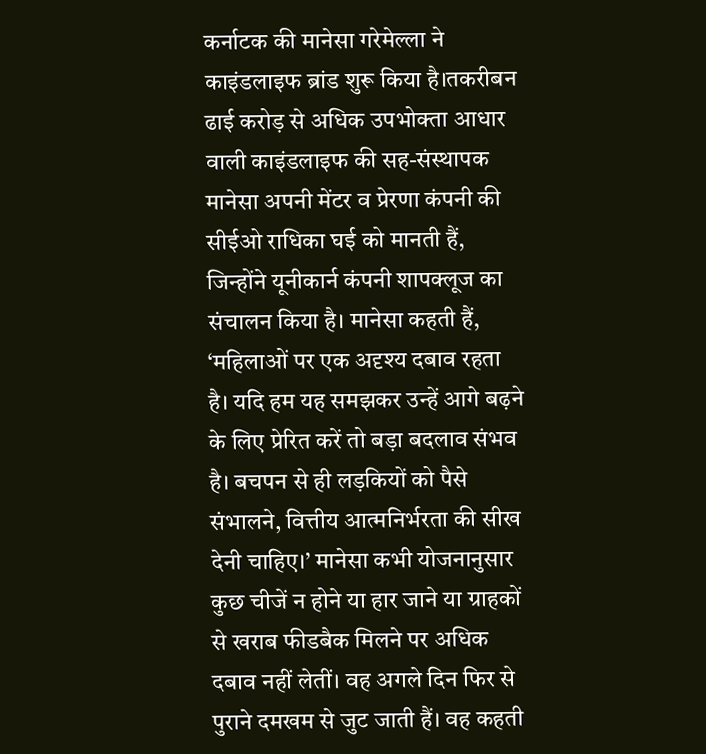कर्नाटक की मानेसा गरेमेल्ला ने काइंडलाइफ ब्रांड शुरू किया है।तकरीबन ढाई करोड़ से अधिक उपभोक्ता आधार वाली काइंडलाइफ की सह-संस्थापक मानेसा अपनी मेंटर व प्रेरणा कंपनी की सीईओ राधिका घई को मानती हैं, जिन्होंने यूनीकार्न कंपनी शापक्लूज का संचालन किया है। मानेसा कहती हैं, ‘महिलाओं पर एक अदृश्य दबाव रहता है। यदि हम यह समझकर उन्हें आगे बढ़ने के लिए प्रेरित करें तो बड़ा बदलाव संभव है। बचपन से ही लड़कियों को पैसे संभालने, वित्तीय आत्मनिर्भरता की सीख देनी चाहिए।’ मानेसा कभी योजनानुसार कुछ चीजें न होने या हार जाने या ग्राहकों से खराब फीडबैक मिलने पर अधिक दबाव नहीं लेतीं। वह अगले दिन फिर से पुराने दमखम से जुट जाती हैं। वह कहती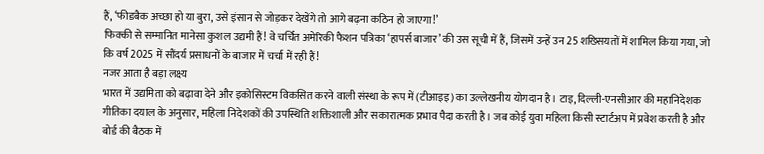हैं, ‘फीडबैक अच्छा हो या बुरा, उसे इंसान से जोड़कर देखेंगे तो आगे बढ़ना कठिन हो जाएगा!’
फिक्की से सम्मानित मानेसा कुशल उद्यमी हैं! वे चर्चित अमेरिकी फैशन पत्रिका ‘हापर्स बाजार’ की उस सूची में हैं, जिसमें उन्हें उन 25 शख्सियतों में शामिल किया गया, जो कि वर्ष 2025 में सौंदर्य प्रसाधनों के बाजार में चर्चा में रही हैं!
नजर आता है बड़ा लक्ष्य
भारत में उद्यमिता को बढ़ावा देने और इकोसिस्टम विकसित करने वाली संस्था के रूप में (टीआइइ) का उल्लेखनीय योगदान है। टाइ, दिल्ली-एनसीआर की महानिदेशक गीतिका दयाल के अनुसार, महिला निदेशकों की उपस्थिति शक्तिशाली और सकारात्मक प्रभाव पैदा करती है। जब कोई युवा महिला किसी स्टार्टअप में प्रवेश करती है और बोर्ड की बैठक में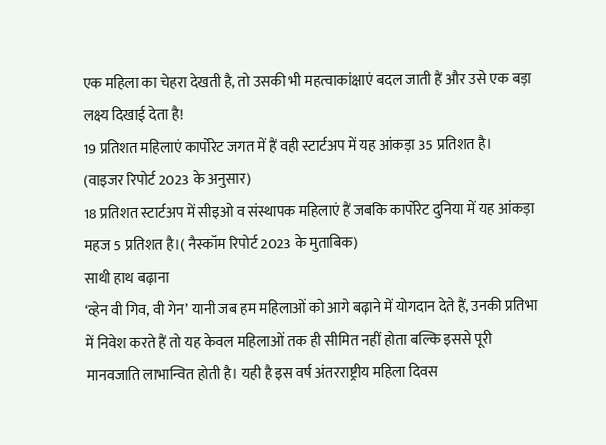एक महिला का चेहरा देखती है, तो उसकी भी महत्वाकांक्षाएं बदल जाती हैं और उसे एक बड़ा लक्ष्य दिखाई देता है!
19 प्रतिशत महिलाएं कार्पोरेट जगत में हैं वही स्टार्टअप में यह आंकड़ा 35 प्रतिशत है।
(वाइजर रिपोर्ट 2023 के अनुसार)
18 प्रतिशत स्टार्टअप में सीइओ व संस्थापक महिलाएं हैं जबकि कार्पोरेट दुनिया में यह आंकड़ा महज 5 प्रतिशत है।( नैस्कॉम रिपोर्ट 2023 के मुताबिक)
साथी हाथ बढ़ाना
‘व्हेन वी गिव, वी गेन’ यानी जब हम महिलाओं को आगे बढ़ाने में योगदान देते हैं, उनकी प्रतिभा में निवेश करते हैं तो यह केवल महिलाओं तक ही सीमित नहीं होता बल्कि इससे पूरी मानवजाति लाभान्वित होती है। यही है इस वर्ष अंतरराष्ट्रीय महिला दिवस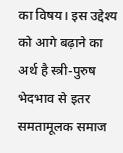का विषय। इस उद्देश्य को आगे बढ़ाने का अर्थ है स्त्री-पुरुष भेदभाव से इतर समतामूलक समाज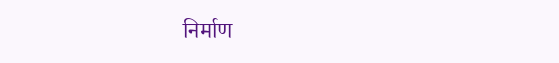निर्माण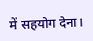में सहयोग देना।